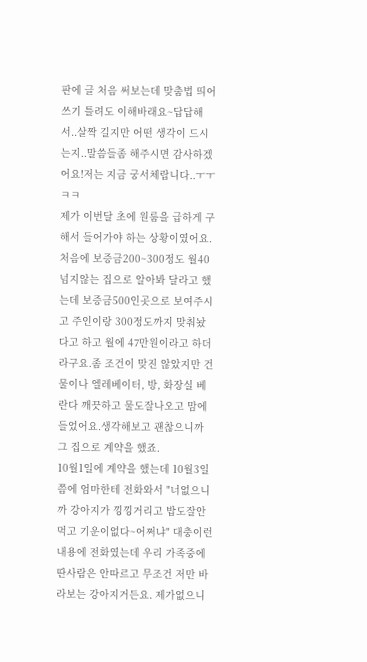판에 글 처음 써보는데 맞춤법 띄어쓰기 틀려도 이해바래요~답답해서..살짝 길지만 어떤 생각이 드시는지..말씀들좀 해주시면 감사하겠어요!저는 지금 궁서체랍니다..ㅜㅜㅋㅋ
제가 이번달 초에 원룸을 급하게 구해서 들어가야 하는 상황이였어요. 처음에 보증금200~300정도 월40넘지않는 집으로 알아봐 달라고 했는데 보증금500인곳으로 보여주시고 주인이랑 300정도까지 맞춰놨다고 하고 월에 47만원이라고 하더라구요.좀 조건이 맞진 않았지만 건물이나 엘레베이터, 방, 화장실 베란다 깨끗하고 물도잘나오고 맘에들었어요.생각해보고 괜찮으니까 그 집으로 계약을 했죠.
10월1일에 계약을 했는데 10월3일 쯤에 엄마한테 전화와서 "너없으니까 강아지가 낑낑거리고 밥도잘안먹고 기운이없다~어쩌냐" 대충이런내용에 전화였는데 우리 가족중에 딴사람은 안따르고 무조건 저만 바라보는 강아지거든요. 제가없으니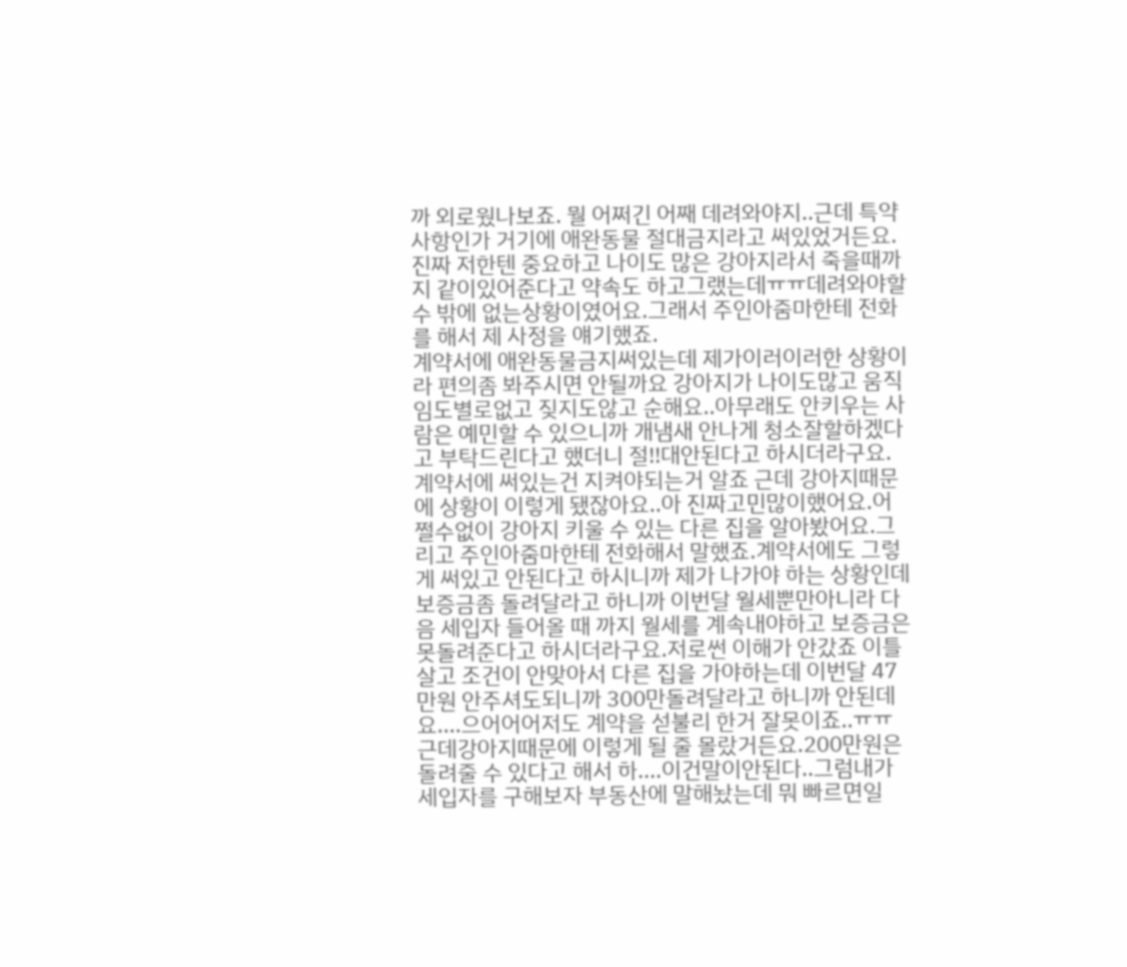까 외로웠나보죠. 뭘 어쩌긴 어째 데려와야지..근데 특약사항인가 거기에 애완동물 절대금지라고 써있었거든요.진짜 저한텐 중요하고 나이도 많은 강아지라서 죽을때까지 같이있어준다고 약속도 하고그랬는데ㅠㅠ데려와야할 수 밖에 없는상황이였어요.그래서 주인아줌마한테 전화를 해서 제 사정을 얘기했죠.
계약서에 애완동물금지써있는데 제가이러이러한 상황이라 편의좀 봐주시면 안될까요 강아지가 나이도많고 움직임도별로없고 짖지도않고 순해요..아무래도 안키우는 사람은 예민할 수 있으니까 개냄새 안나게 청소잘할하겠다고 부탁드린다고 했더니 절!!대안된다고 하시더라구요. 계약서에 써있는건 지켜야되는거 알죠 근데 강아지때문에 상황이 이렇게 됐잖아요..아 진짜고민많이했어요.어쩔수없이 강아지 키울 수 있는 다른 집을 알아봤어요.그리고 주인아줌마한테 전화해서 말했죠.계약서에도 그렇게 써있고 안된다고 하시니까 제가 나가야 하는 상황인데 보증금좀 돌려달라고 하니까 이번달 월세뿐만아니라 다음 세입자 들어올 때 까지 월세를 계속내야하고 보증금은 못돌려준다고 하시더라구요.저로썬 이해가 안갔죠 이틀살고 조건이 안맞아서 다른 집을 가야하는데 이번달 47만원 안주셔도되니까 300만돌려달라고 하니까 안된데요....으어어어저도 계약을 섣불리 한거 잘못이죠..ㅠㅠ근데강아지때문에 이렇게 될 줄 몰랐거든요.200만원은 돌려줄 수 있다고 해서 하....이건말이안된다..그럼내가 세입자를 구해보자 부동산에 말해놨는데 뭐 빠르면일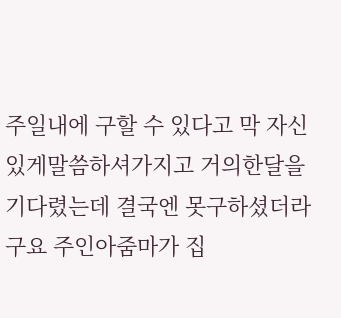주일내에 구할 수 있다고 막 자신있게말씀하셔가지고 거의한달을 기다렸는데 결국엔 못구하셨더라구요 주인아줌마가 집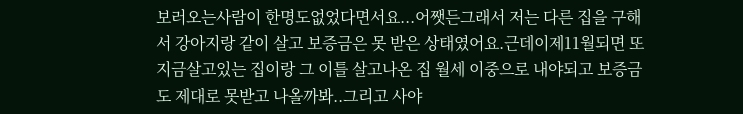보러오는사람이 한명도없었다면서요...어쨋든그래서 저는 다른 집을 구해서 강아지랑 같이 살고 보증금은 못 받은 상태였어요.근데이제11월되면 또 지금살고있는 집이랑 그 이틀 살고나온 집 월세 이중으로 내야되고 보증금도 제대로 못받고 나올까봐..그리고 사야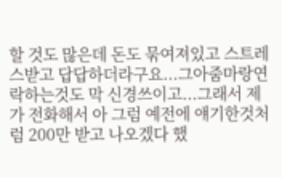할 것도 많은데 돈도 묶여져있고 스트레스받고 답답하더라구요...그아줌마랑연락하는것도 막 신경쓰이고...그래서 제가 전화해서 아 그럼 예전에 얘기한것처럼 200만 받고 나오겠다 했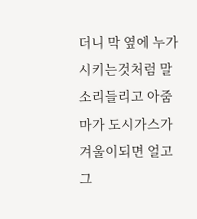더니 막 옆에 누가시키는것처럼 말소리들리고 아줌마가 도시가스가 겨울이되면 얼고 그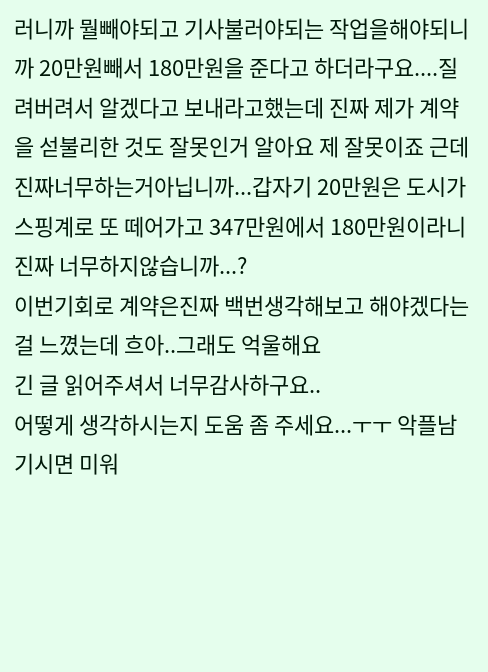러니까 뭘빼야되고 기사불러야되는 작업을해야되니까 20만원빼서 180만원을 준다고 하더라구요....질려버려서 알겠다고 보내라고했는데 진짜 제가 계약을 섣불리한 것도 잘못인거 알아요 제 잘못이죠 근데 진짜너무하는거아닙니까...갑자기 20만원은 도시가스핑계로 또 떼어가고 347만원에서 180만원이라니 진짜 너무하지않습니까...?
이번기회로 계약은진짜 백번생각해보고 해야겠다는걸 느꼈는데 흐아..그래도 억울해요
긴 글 읽어주셔서 너무감사하구요..
어떻게 생각하시는지 도움 좀 주세요...ㅜㅜ 악플남기시면 미워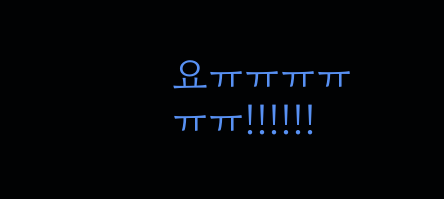요ㅠㅠㅠㅠㅠㅠ!!!!!!